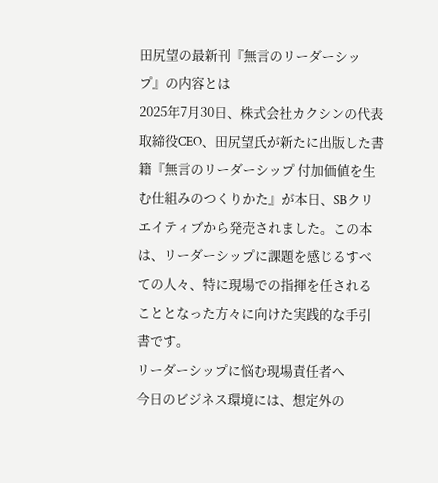田尻望の最新刊『無言のリーダーシップ』の内容とは
2025年7月30日、株式会社カクシンの代表取締役CEO、田尻望氏が新たに出版した書籍『無言のリーダーシップ 付加価値を生む仕組みのつくりかた』が本日、SBクリエイティブから発売されました。この本は、リーダーシップに課題を感じるすべての人々、特に現場での指揮を任されることとなった方々に向けた実践的な手引書です。
リーダーシップに悩む現場責任者へ
今日のビジネス環境には、想定外の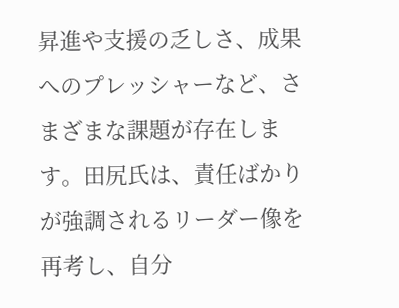昇進や支援の乏しさ、成果へのプレッシャーなど、さまざまな課題が存在します。田尻氏は、責任ばかりが強調されるリーダー像を再考し、自分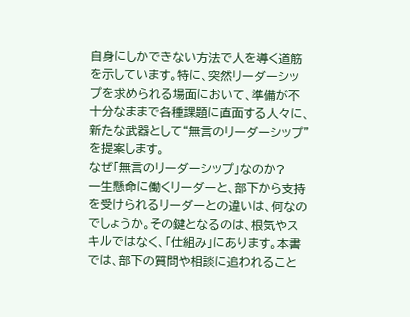自身にしかできない方法で人を導く道筋を示しています。特に、突然リーダーシップを求められる場面において、準備が不十分なままで各種課題に直面する人々に、新たな武器として“無言のリーダーシップ”を提案します。
なぜ「無言のリーダーシップ」なのか?
一生懸命に働くリーダーと、部下から支持を受けられるリーダーとの違いは、何なのでしょうか。その鍵となるのは、根気やスキルではなく、「仕組み」にあります。本書では、部下の質問や相談に追われること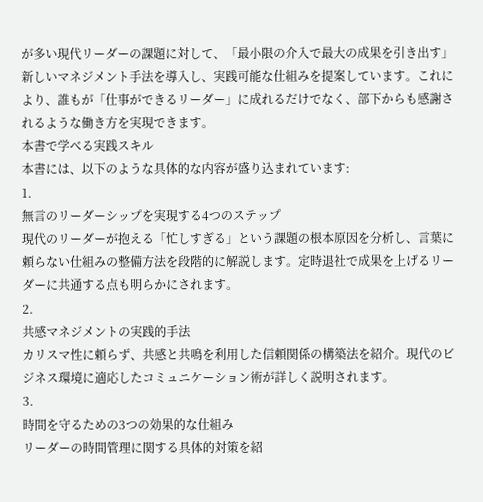が多い現代リーダーの課題に対して、「最小限の介入で最大の成果を引き出す」新しいマネジメント手法を導入し、実践可能な仕組みを提案しています。これにより、誰もが「仕事ができるリーダー」に成れるだけでなく、部下からも感謝されるような働き方を実現できます。
本書で学べる実践スキル
本書には、以下のような具体的な内容が盛り込まれています:
1.
無言のリーダーシップを実現する4つのステップ
現代のリーダーが抱える「忙しすぎる」という課題の根本原因を分析し、言葉に頼らない仕組みの整備方法を段階的に解説します。定時退社で成果を上げるリーダーに共通する点も明らかにされます。
2.
共感マネジメントの実践的手法
カリスマ性に頼らず、共感と共鳴を利用した信頼関係の構築法を紹介。現代のビジネス環境に適応したコミュニケーション術が詳しく説明されます。
3.
時間を守るための3つの効果的な仕組み
リーダーの時間管理に関する具体的対策を紹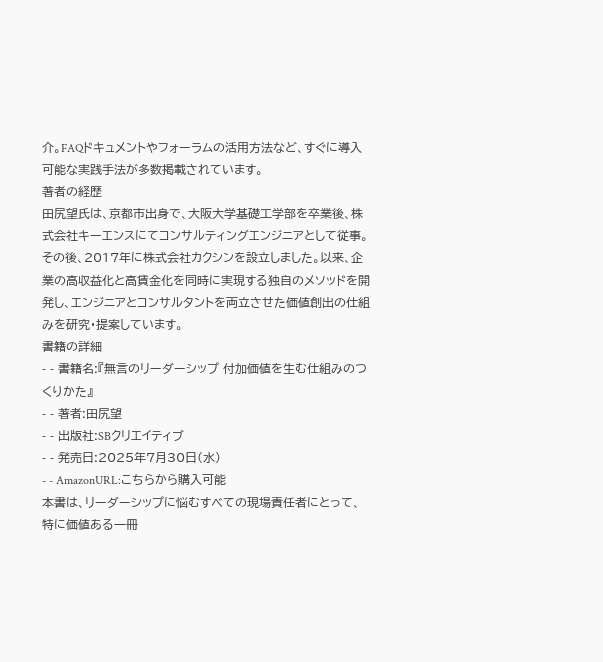介。FAQドキュメントやフォーラムの活用方法など、すぐに導入可能な実践手法が多数掲載されています。
著者の経歴
田尻望氏は、京都市出身で、大阪大学基礎工学部を卒業後、株式会社キーエンスにてコンサルティングエンジニアとして従事。その後、2017年に株式会社カクシンを設立しました。以来、企業の高収益化と高賃金化を同時に実現する独自のメソッドを開発し、エンジニアとコンサルタントを両立させた価値創出の仕組みを研究・提案しています。
書籍の詳細
- - 書籍名:『無言のリーダーシップ 付加価値を生む仕組みのつくりかた』
- - 著者:田尻望
- - 出版社:SBクリエイティブ
- - 発売日:2025年7月30日(水)
- - AmazonURL:こちらから購入可能
本書は、リーダーシップに悩むすべての現場責任者にとって、特に価値ある一冊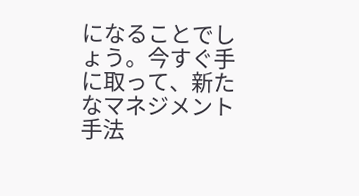になることでしょう。今すぐ手に取って、新たなマネジメント手法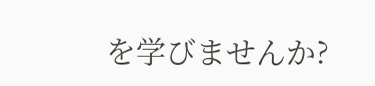を学びませんか?